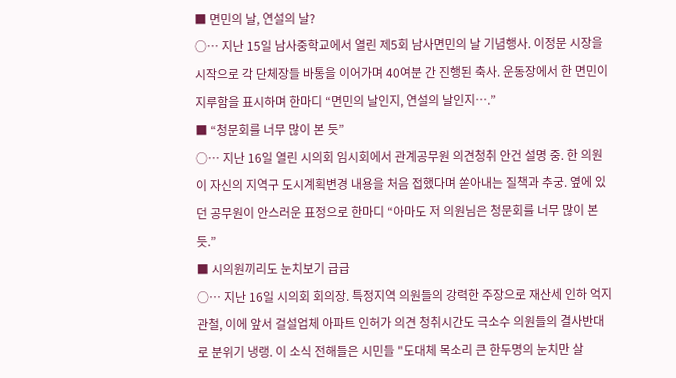■ 면민의 날, 연설의 날?
○… 지난 15일 남사중학교에서 열린 제5회 남사면민의 날 기념행사. 이정문 시장을 시작으로 각 단체장들 바통을 이어가며 40여분 간 진행된 축사. 운동장에서 한 면민이 지루함을 표시하며 한마디 “면민의 날인지, 연설의 날인지….”
■ “청문회를 너무 많이 본 듯”
○… 지난 16일 열린 시의회 임시회에서 관계공무원 의견청취 안건 설명 중. 한 의원이 자신의 지역구 도시계획변경 내용을 처음 접했다며 쏟아내는 질책과 추궁. 옆에 있던 공무원이 안스러운 표정으로 한마디 “아마도 저 의원님은 청문회를 너무 많이 본 듯.”
■ 시의원끼리도 눈치보기 급급
○… 지난 16일 시의회 회의장. 특정지역 의원들의 강력한 주장으로 재산세 인하 억지관철, 이에 앞서 걸설업체 아파트 인허가 의견 청취시간도 극소수 의원들의 결사반대로 분위기 냉랭. 이 소식 전해들은 시민들 "도대체 목소리 큰 한두명의 눈치만 살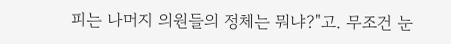피는 나머지 의원들의 정체는 뭐냐?"고. 무조건 눈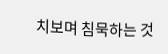치보며 침묵하는 것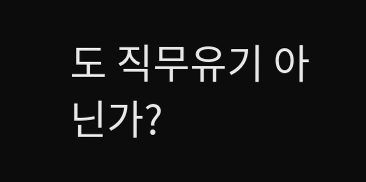도 직무유기 아닌가?